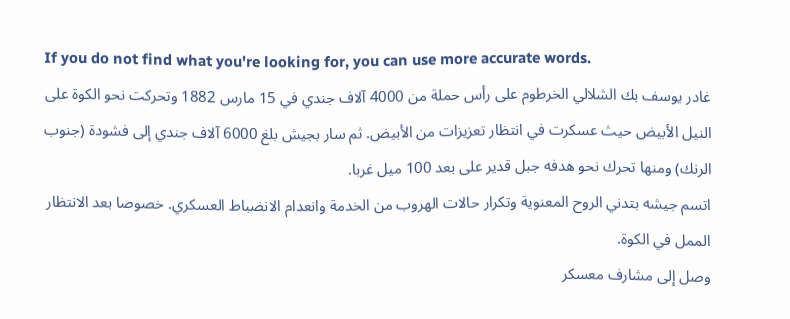If you do not find what you're looking for, you can use more accurate words.
غادر يوسف بك الشلالي الخرطوم على رأس حملة من 4000 آلاف جندي في 15 مارس 1882 وتحركت نحو الكوة على النيل الأبيض حيث عسكرت في انتظار تعزيزات من الأبيض. ثم سار بجيش بلغ 6000 آلاف جندي إلى فشودة (جنوب الرنك) ومنها تحرك نحو هدفه جبل قدير على بعد 100 ميل غربا.
اتسم جيشه بتدني الروح المعنوية وتكرار حالات الهروب من الخدمة وانعدام الانضباط العسكري. خصوصا بعد الانتظار الممل في الكوة.
وصل إلى مشارف معسكر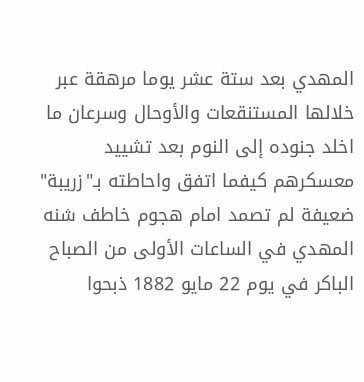المهدي بعد ستة عشر يوما مرهقة عبر خلالها المستنقعات والأوحال وسرعان ما اخلد جنوده إلى النوم بعد تشييد معسكرهم كيفما اتفق واحاطته بـ"زريبة" ضعيفة لم تصمد امام هجوم خاطف شنه المهدي في الساعات الأولى من الصباح الباكر في يوم 22 مايو 1882 ذبحوا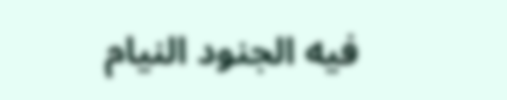فيه الجنود النيام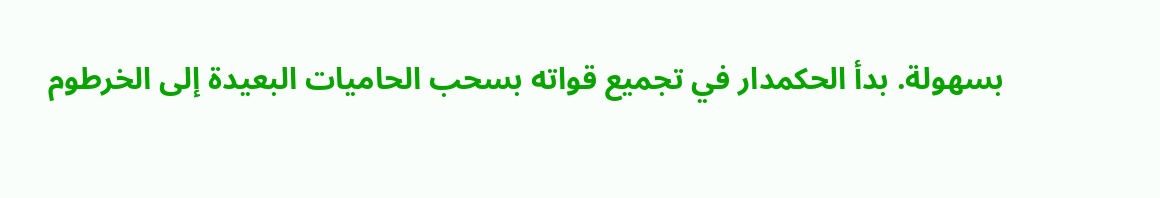بسهولة. بدأ الحكمدار في تجميع قواته بسحب الحاميات البعيدة إلى الخرطوم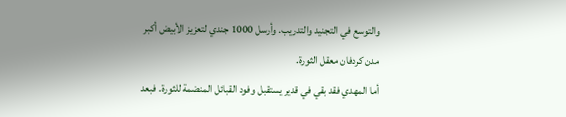والتوسع في التجنيد والتدريب. وأرسل 1000 جندي لتعزيز الأبيض أكبر مدن كردفان معقل الثورة.
أما المهدي فقد بقي في قدير يستقبل وفود القبائل المنضمة للثورة. فبعد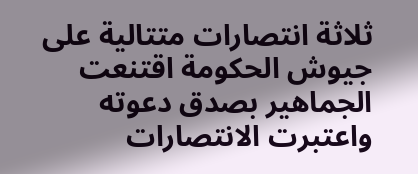ثلاثة انتصارات متتالية على جيوش الحكومة اقتنعت الجماهير بصدق دعوته واعتبرت الانتصارات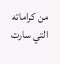من كراماته التي سارت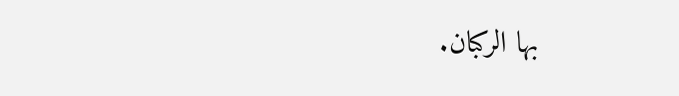بها الركبان.